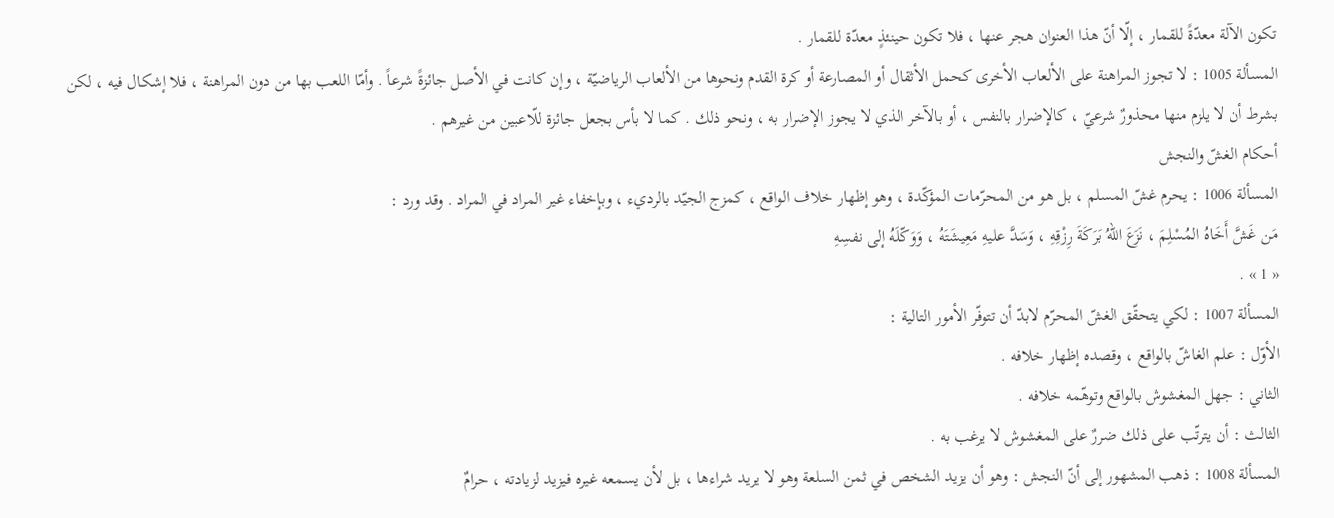تكون الآلة معدّةً للقمار ، إلّا أنّ هذا العنوان هجر عنها ، فلا تكون حينئذٍ معدّة للقمار .
المسألة 1005 : لا تجوز المراهنة على الألعاب الأخرى كحمل الأثقال أو المصارعة أو كرة القدم ونحوها من الألعاب الرياضيّة ، وإن كانت في الأصل جائزةً شرعاً . وأمّا اللعب بها من دون المراهنة ، فلا إشكال فيه ، لكن بشرط أن لا يلزم منها محذورٌ شرعيّ ، كالإضرار بالنفس ، أو بالآخر الذي لا يجوز الإضرار به ، ونحو ذلك . كما لا بأس بجعل جائزة للّاعبين من غيرهم .
أحكام الغشّ والنجش
المسألة 1006 : يحرم غشّ المسلم ، بل هو من المحرّمات المؤكّدة ، وهو إظهار خلاف الواقع ، كمزج الجيّد بالرديء ، وبإخفاء غير المراد في المراد . وقد ورد :
مَن غَشَّ أَخَاهُ المُسْلِمَ ، نَزَعَ اللهُ بَرَكَةَ رِزْقِهِ ، وَسَدَّ عليهِ مَعِيشَتَهُ ، وَوَكّلَهُ إلى نفسِهِ
« 1 » .
المسألة 1007 : لكي يتحقّق الغشّ المحرّم لابدّ أن تتوفّر الأمور التالية :
الأوّل : علم الغاشّ بالواقع ، وقصده إظهار خلافه .
الثاني : جهل المغشوش بالواقع وتوهّمه خلافه .
الثالث : أن يترتّب على ذلك ضررٌ على المغشوش لا يرغب به .
المسألة 1008 : ذهب المشهور إلى أنّ النجش : وهو أن يزيد الشخص في ثمن السلعة وهو لا يريد شراءها ، بل لأن يسمعه غيره فيزيد لزيادته ، حرامٌ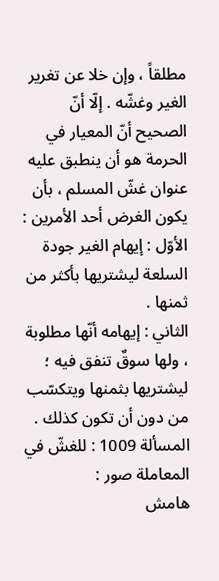مطلقاً ، وإن خلا عن تغرير الغير وغشّه . إلّا أنّ الصحيح أنّ المعيار في الحرمة هو أن ينطبق عليه عنوان غشّ المسلم ، بأن يكون الغرض أحد الأمرين :
الأوّل : إيهام الغير جودة السلعة ليشتريها بأكثر من ثمنها .
الثاني : إيهامه أنّها مطلوبة ، ولها سوقٌ تنفق فيه ؛ ليشتريها بثمنها ويتكسّب من دون أن تكون كذلك .
المسألة 1009 : للغشّ في المعاملة صور :
هامش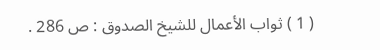( 1 ) ثواب الأعمال للشيخ الصدوق : ص 286 .